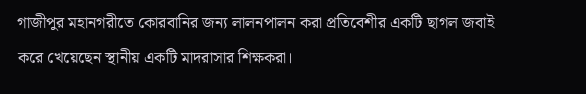গাজীপুর মহানগরীতে কোরবানির জন্য লালনপালন করা প্রতিবেশীর একটি ছাগল জবাই করে খেয়েছেন স্থানীয় একটি মাদরাসার শিক্ষকরা।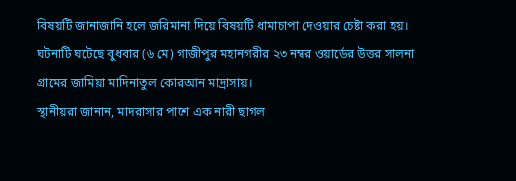বিষয়টি জানাজানি হলে জরিমানা দিয়ে বিষয়টি ধামাচাপা দেওয়ার চেষ্টা করা হয়।
ঘটনাটি ঘটেছে বুধবার (৬ মে) গাজীপুর মহানগরীর ২৩ নম্বর ওয়ার্ডের উত্তর সালনা গ্রামের জামিয়া মাদিনাতুল কোরআন মাদ্রাসায়।
স্থানীয়রা জানান, মাদরাসার পাশে এক নারী ছাগল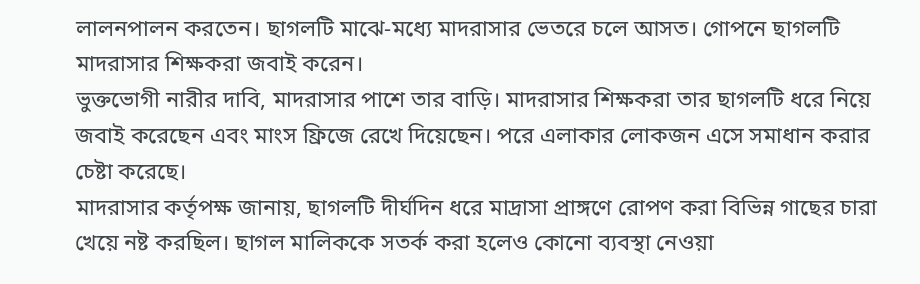লালনপালন করতেন। ছাগলটি মাঝে-মধ্যে মাদরাসার ভেতরে চলে আসত। গোপনে ছাগলটি মাদরাসার শিক্ষকরা জবাই করেন।
ভুক্তভোগী নারীর দাবি, মাদরাসার পাশে তার বাড়ি। মাদরাসার শিক্ষকরা তার ছাগলটি ধরে নিয়ে জবাই করেছেন এবং মাংস ফ্রিজে রেখে দিয়েছেন। পরে এলাকার লোকজন এসে সমাধান করার চেষ্টা করেছে।
মাদরাসার কর্তৃপক্ষ জানায়, ছাগলটি দীর্ঘদিন ধরে মাদ্রাসা প্রাঙ্গণে রোপণ করা বিভিন্ন গাছের চারা খেয়ে নষ্ট করছিল। ছাগল মালিককে সতর্ক করা হলেও কোনো ব্যবস্থা নেওয়া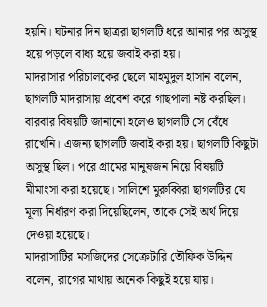হয়নি। ঘটনার দিন ছাত্ররা ছাগলটি ধরে আনার পর অসুস্থ হয়ে পড়লে বাধ্য হয়ে জবাই করা হয়।
মাদরাসার পরিচালকের ছেলে মাহমুদুল হাসান বলেন, ছাগলটি মাদরাসায় প্রবেশ করে গাছপালা নষ্ট করছিল। বারবার বিষয়টি জানানো হলেও ছাগলটি সে বেঁধে রাখেনি। এজন্য ছাগলটি জবাই করা হয়। ছাগলটি কিছুটা অসুস্থ ছিল। পরে গ্রামের মানুষজন নিয়ে বিষয়টি মীমাংসা করা হয়েছে। সালিশে মুরুব্বিরা ছাগলটির যে মূল্য নির্ধারণ করা দিয়েছিলেন, তাকে সেই অর্থ দিয়ে দেওয়া হয়েছে।
মাদরাসাটির মসজিদের সেক্রেটারি তৌফিক উদ্দিন বলেন, রাগের মাথায় অনেক কিছুই হয়ে যায়।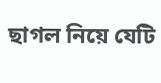ছাগল নিয়ে যেটি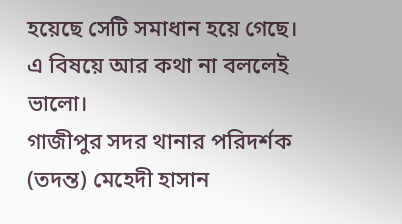হয়েছে সেটি সমাধান হয়ে গেছে। এ বিষয়ে আর কথা না বললেই ভালো।
গাজীপুর সদর থানার পরিদর্শক (তদন্ত) মেহেদী হাসান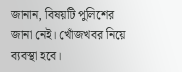জানান, বিষয়টি পুলিশের জানা নেই। খোঁজখবর নিয়ে ব্যবস্থা হবে।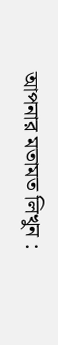আপনার মতামত লিখুন :